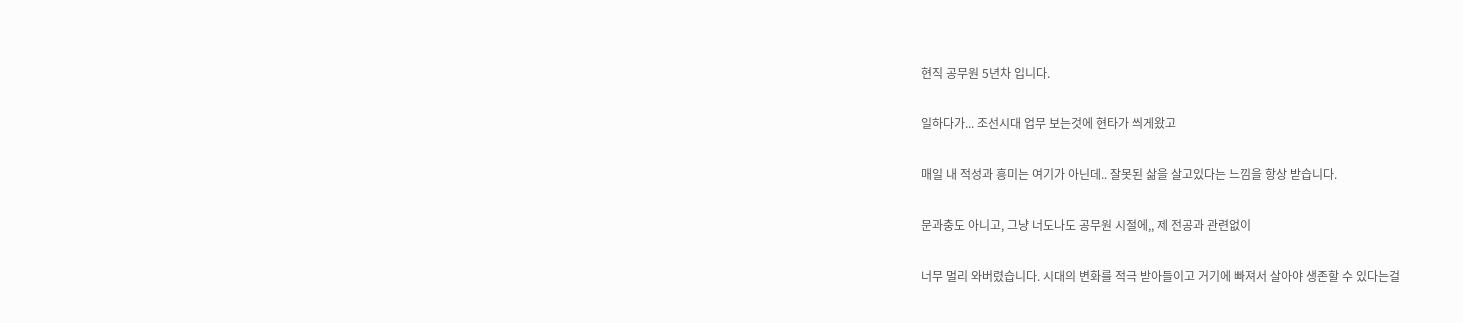현직 공무원 5년차 입니다.

일하다가... 조선시대 업무 보는것에 현타가 씌게왔고

매일 내 적성과 흥미는 여기가 아닌데.. 잘못된 삶을 살고있다는 느낌을 항상 받습니다.

문과충도 아니고, 그냥 너도나도 공무원 시절에,, 제 전공과 관련없이

너무 멀리 와버렸습니다. 시대의 변화를 적극 받아들이고 거기에 빠져서 살아야 생존할 수 있다는걸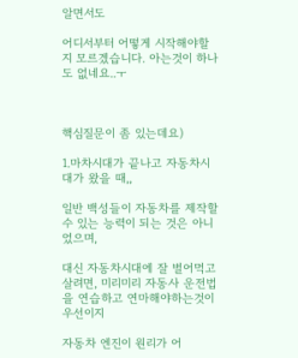알면서도

어디서부터 어떻게 시작해야할 지 모르겠습니다. 아는것이 하나도 없네요..ㅜ



핵심질문이 좀 있는데요)

1.마차시대가 끝나고 자동차시대가 왔을 때,,

일반 백성들이 자동차를 제작할 수 있는 능력이 되는 것은 아니었으며,

대신 자동차시대에 잘 벌어먹고 살려면, 미리미리 자동사 운전법을 연습하고 연마해야하는것이 우선이지

자동차 엔진이 원리가 어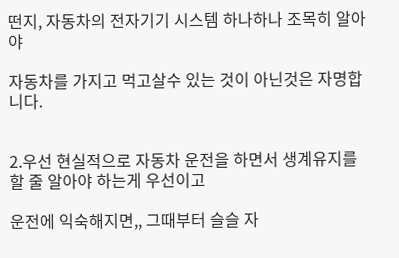떤지, 자동차의 전자기기 시스템 하나하나 조목히 알아야

자동차를 가지고 먹고살수 있는 것이 아닌것은 자명합니다.


2.우선 현실적으로 자동차 운전을 하면서 생계유지를 할 줄 알아야 하는게 우선이고

운전에 익숙해지면,, 그때부터 슬슬 자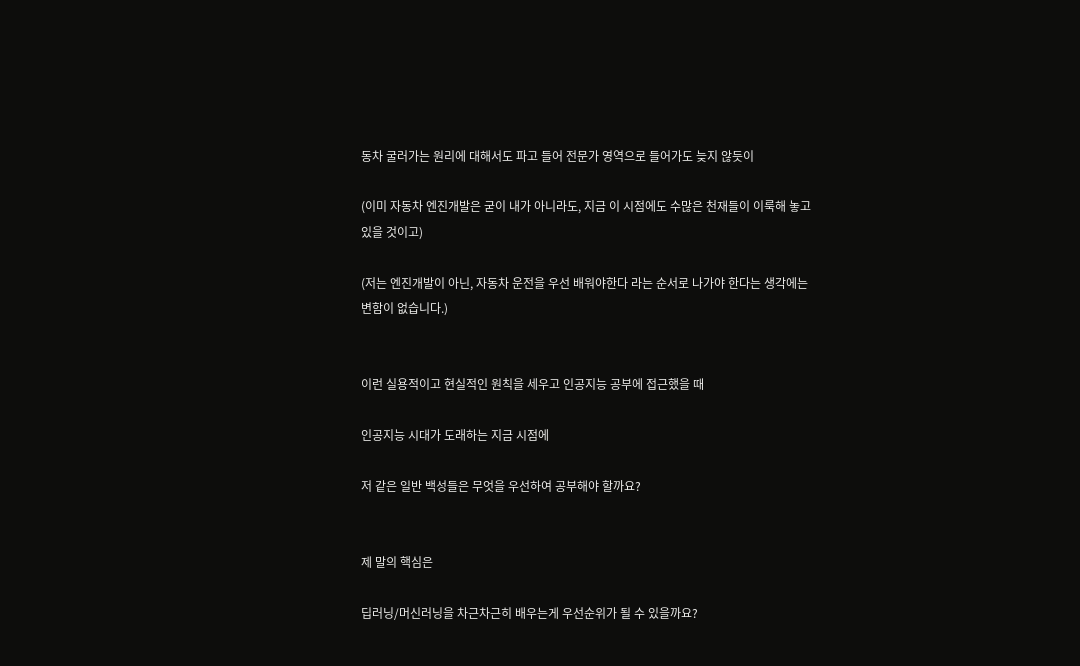동차 굴러가는 원리에 대해서도 파고 들어 전문가 영역으로 들어가도 늦지 않듯이

(이미 자동차 엔진개발은 굳이 내가 아니라도, 지금 이 시점에도 수많은 천재들이 이룩해 놓고 있을 것이고)

(저는 엔진개발이 아닌, 자동차 운전을 우선 배워야한다 라는 순서로 나가야 한다는 생각에는 변함이 없습니다.)


이런 실용적이고 현실적인 원칙을 세우고 인공지능 공부에 접근했을 때

인공지능 시대가 도래하는 지금 시점에

저 같은 일반 백성들은 무엇을 우선하여 공부해야 할까요?


제 말의 핵심은

딥러닝/머신러닝을 차근차근히 배우는게 우선순위가 될 수 있을까요?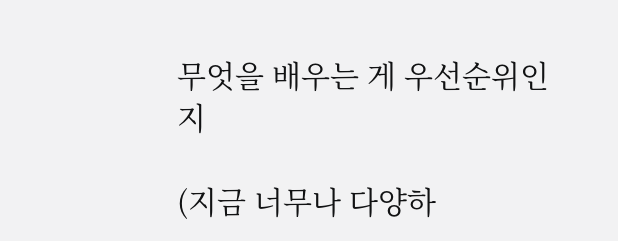무엇을 배우는 게 우선순위인지

(지금 너무나 다양하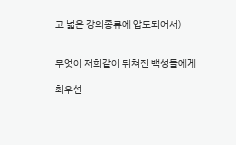고 넓은 강의종류에 압도되어서)


무엇이 저희같이 뒤쳐진 백성들에게

최우선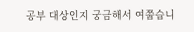공부 대상인지 궁금해서 여쭙습니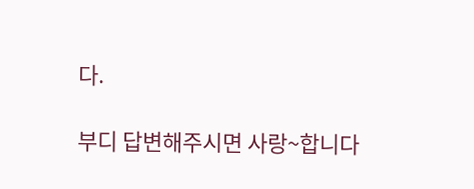다.

부디 답변해주시면 사랑~합니다